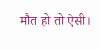मौत हो तो ऐसी।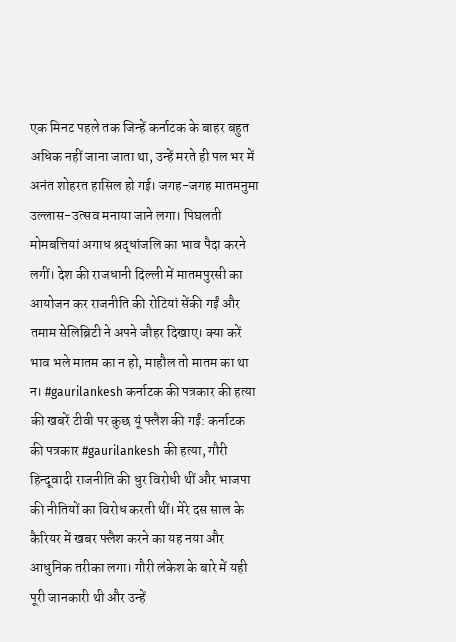एक मिनट पहले तक जिन्हें कर्नाटक के बाहर बहुत अधिक नहीं जाना जाता था, उन्हें मरते ही पल भर में अनंत शोहरत हासिल हो गई। जगह-जगह मातमनुमा उल्लास-उत्सव मनाया जाने लगा। पिघलती मोमबत्तियां अगाध श्रद्धांजलि का भाव पैदा करने लगीं। देश की राजधानी दिल्ली में मातमपुरसी का आयोजन कर राजनीति की रोटियां सेंकी गईं और तमाम सेलिब्रिटी ने अपने जौहर दिखाए। क्या करें भाव भले मातम का न हो, माहौल तो मातम का था न। #gaurilankesh कर्नाटक की पत्रकार की हत्या की खबरें टीवी पर कुछ यूं फ्लैश की गईं: कर्नाटक की पत्रकार #gaurilankesh की हत्या, गौरी हिन्दूवादी राजनीति की धुर विरोधी थीं और भाजपा की नीतियों का विरोध करती थीं। मेरे दस साल के कैरियर में खबर फ्लैश करने का यह नया और आधुनिक तरीका लगा। गौरी लंकेश के बारे में यही पूरी जानकारी थी और उन्हें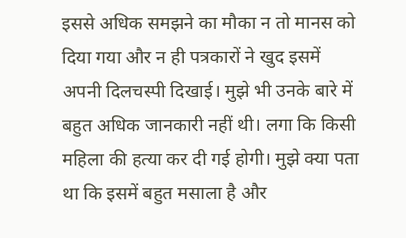इससे अधिक समझने का मौका न तो मानस को दिया गया और न ही पत्रकारों ने खुद इसमें अपनी दिलचस्पी दिखाई। मुझे भी उनके बारे में बहुत अधिक जानकारी नहीं थी। लगा कि किसी महिला की हत्या कर दी गई होगी। मुझे क्या पता था कि इसमें बहुत मसाला है और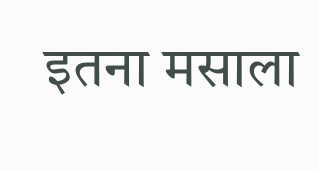इतना मसाला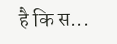है कि स...